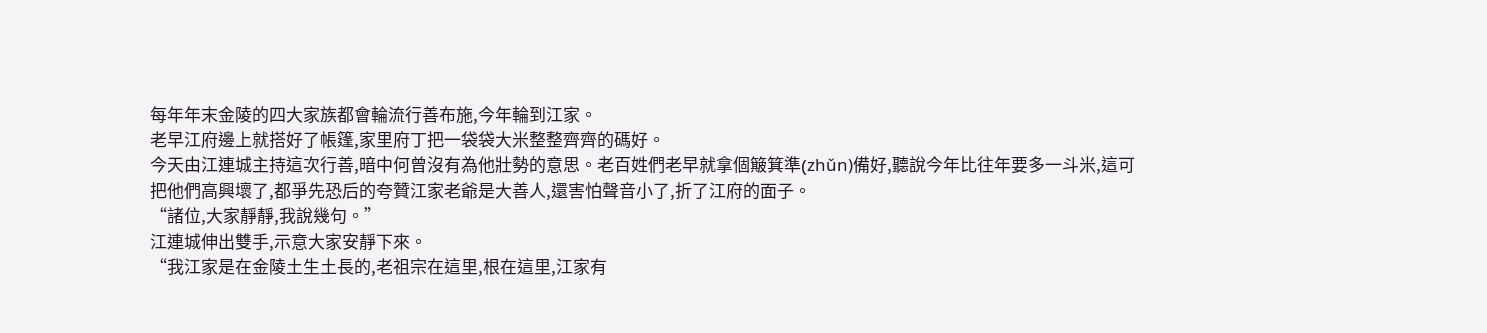每年年末金陵的四大家族都會輪流行善布施,今年輪到江家。
老早江府邊上就搭好了帳篷,家里府丁把一袋袋大米整整齊齊的碼好。
今天由江連城主持這次行善,暗中何曾沒有為他壯勢的意思。老百姓們老早就拿個簸箕準(zhǔn)備好,聽說今年比往年要多一斗米,這可把他們高興壞了,都爭先恐后的夸贊江家老爺是大善人,還害怕聲音小了,折了江府的面子。
“諸位,大家靜靜,我說幾句。”
江連城伸出雙手,示意大家安靜下來。
“我江家是在金陵土生土長的,老祖宗在這里,根在這里,江家有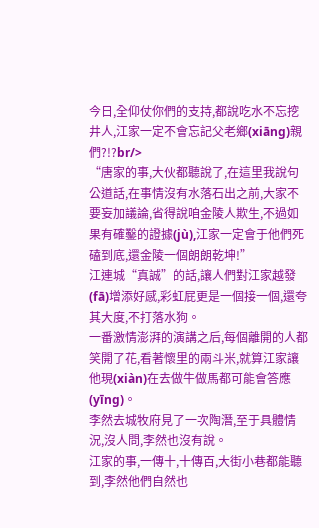今日,全仰仗你們的支持,都說吃水不忘挖井人,江家一定不會忘記父老鄉(xiāng)親們?!?br/>
“唐家的事,大伙都聽說了,在這里我說句公道話,在事情沒有水落石出之前,大家不要妄加議論,省得說咱金陵人欺生,不過如果有確鑿的證據(jù),江家一定會于他們死磕到底,還金陵一個朗朗乾坤!”
江連城“真誠”的話,讓人們對江家越發(fā)增添好感,彩虹屁更是一個接一個,還夸其大度,不打落水狗。
一番激情澎湃的演講之后,每個離開的人都笑開了花,看著懷里的兩斗米,就算江家讓他現(xiàn)在去做牛做馬都可能會答應(yīng)。
李然去城牧府見了一次陶潛,至于具體情況,沒人問,李然也沒有說。
江家的事,一傳十,十傳百,大街小巷都能聽到,李然他們自然也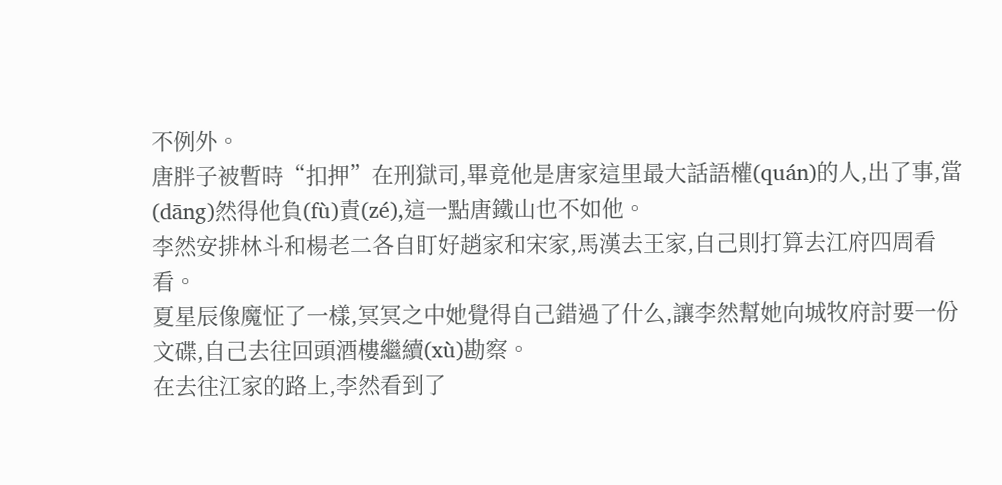不例外。
唐胖子被暫時“扣押”在刑獄司,畢竟他是唐家這里最大話語權(quán)的人,出了事,當(dāng)然得他負(fù)責(zé),這一點唐鐵山也不如他。
李然安排林斗和楊老二各自盯好趙家和宋家,馬漢去王家,自己則打算去江府四周看看。
夏星辰像魔怔了一樣,冥冥之中她覺得自己錯過了什么,讓李然幫她向城牧府討要一份文碟,自己去往回頭酒樓繼續(xù)勘察。
在去往江家的路上,李然看到了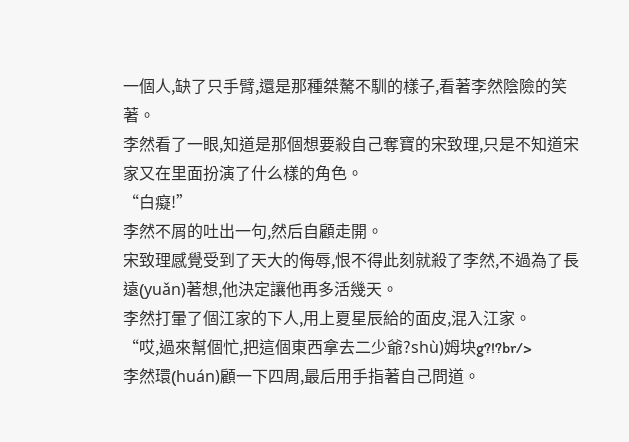一個人,缺了只手臂,還是那種桀驁不馴的樣子,看著李然陰險的笑著。
李然看了一眼,知道是那個想要殺自己奪寶的宋致理,只是不知道宋家又在里面扮演了什么樣的角色。
“白癡!”
李然不屑的吐出一句,然后自顧走開。
宋致理感覺受到了天大的侮辱,恨不得此刻就殺了李然,不過為了長遠(yuǎn)著想,他決定讓他再多活幾天。
李然打暈了個江家的下人,用上夏星辰給的面皮,混入江家。
“哎,過來幫個忙,把這個東西拿去二少爺?shù)姆块g?!?br/>
李然環(huán)顧一下四周,最后用手指著自己問道。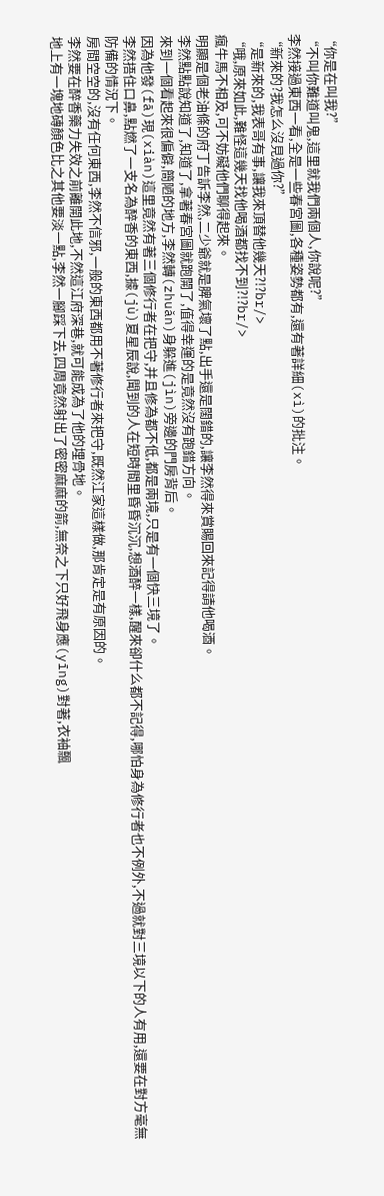“你是在叫我?”
“不叫你難道叫鬼,這里就我們兩個人,你說呢?”
李然接過東西一看,全是一些春宮圖,各種姿勢都有,還有著詳細(xì)的批注。
“新來的?我怎么沒見過你?”
“是新來的,我表哥有事,讓我來頂替他幾天?!?br/>
“哦,原來如此,難怪這幾天找他喝酒都找不到?!?br/>
瘋牛馬不相及,可不妨礙他們聊得起來。
明顯是個老油條的府丁告訴李然,二少爺就是脾氣壞了點,出手還是闊錯的,讓李然得來賞賜回來記得請他喝酒。
李然點點說知道了,知道了,拿著春宮圖就跑開了,值得幸運的是竟然沒有跑錯方向。
來到一個看起來很偏僻,簡陋的地方,李然轉(zhuǎn)身躲進(jìn)旁邊的門房背后。
因為他發(fā)現(xiàn)這里竟然有著三個修行者在把守,并且修為都不低,都是兩境,只是有一個快三境了。
李然捂住口鼻,點燃了一支名為醉香的東西,據(jù)夏星辰說,聞到的人在短時間里昏昏沉沉,想酒醉一樣,醒來卻什么都不記得,哪怕身為修行者也不例外,不過就對三境以下的人有用,還要在對方毫無防備的情況下。
房間空空的,沒有任何東西,李然不信邪,一般的東西都用不著修行者來把守,既然江家這樣做,那肯定是有原因的。
李然要在醉香藥力失效之前離開此地,不然這江府深巷,就可能成為了他的埋骨地。
地上有一塊地磚顏色比之其他要淡一點,李然一腳踩下去,四周竟然射出了密密麻麻的箭,無奈之下只好飛身應(yīng)對著,衣袖飄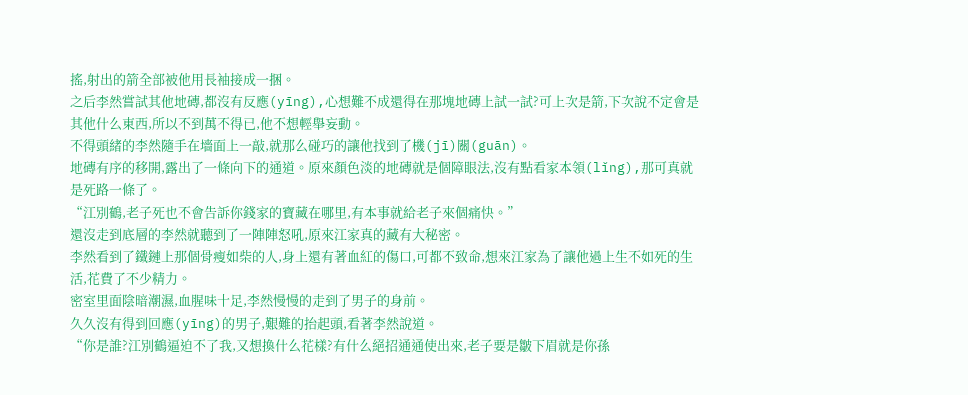搖,射出的箭全部被他用長袖接成一捆。
之后李然嘗試其他地磚,都沒有反應(yīng),心想難不成還得在那塊地磚上試一試?可上次是箭,下次說不定會是其他什么東西,所以不到萬不得已,他不想輕舉妄動。
不得頭緒的李然隨手在墻面上一敲,就那么碰巧的讓他找到了機(jī)關(guān)。
地磚有序的移開,露出了一條向下的通道。原來顏色淡的地磚就是個障眼法,沒有點看家本領(lǐng),那可真就是死路一條了。
“江別鶴,老子死也不會告訴你錢家的寶藏在哪里,有本事就給老子來個痛快。”
還沒走到底層的李然就聽到了一陣陣怒吼,原來江家真的藏有大秘密。
李然看到了鐵鏈上那個骨瘦如柴的人,身上還有著血紅的傷口,可都不致命,想來江家為了讓他過上生不如死的生活,花費了不少精力。
密室里面陰暗潮濕,血腥味十足,李然慢慢的走到了男子的身前。
久久沒有得到回應(yīng)的男子,艱難的抬起頭,看著李然說道。
“你是誰?江別鶴逼迫不了我,又想換什么花樣?有什么絕招通通使出來,老子要是皺下眉就是你孫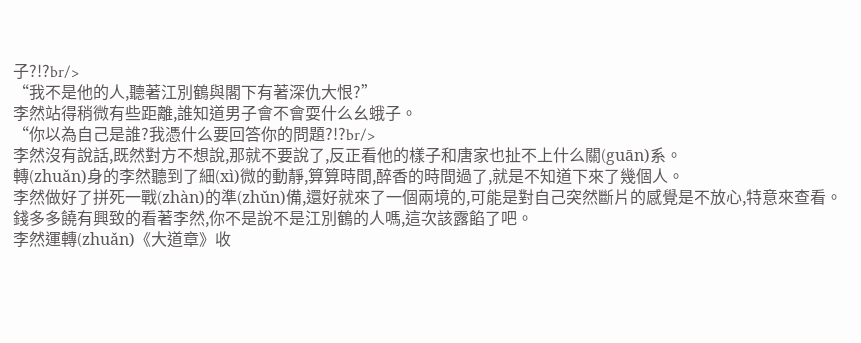子?!?br/>
“我不是他的人,聽著江別鶴與閣下有著深仇大恨?”
李然站得稍微有些距離,誰知道男子會不會耍什么幺蛾子。
“你以為自己是誰?我憑什么要回答你的問題?!?br/>
李然沒有說話,既然對方不想說,那就不要說了,反正看他的樣子和唐家也扯不上什么關(guān)系。
轉(zhuǎn)身的李然聽到了細(xì)微的動靜,算算時間,醉香的時間過了,就是不知道下來了幾個人。
李然做好了拼死一戰(zhàn)的準(zhǔn)備,還好就來了一個兩境的,可能是對自己突然斷片的感覺是不放心,特意來查看。
錢多多饒有興致的看著李然,你不是說不是江別鶴的人嗎,這次該露餡了吧。
李然運轉(zhuǎn)《大道章》收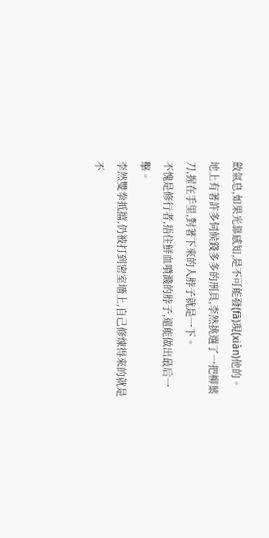斂氣息,如果光靠感知,是不可能發(fā)現(xiàn)他的。
地上有著許多伺候錢多多的刑具,李然挑選了一把柳葉刀,握在手里,對著下來的人脖子就是一下。
不愧是修行者,捂住鮮血噴濺的脖子,還能做出最后一擊。
李然雙拳抵擋,仍被打到密室墻上,自己修煉得來的就是不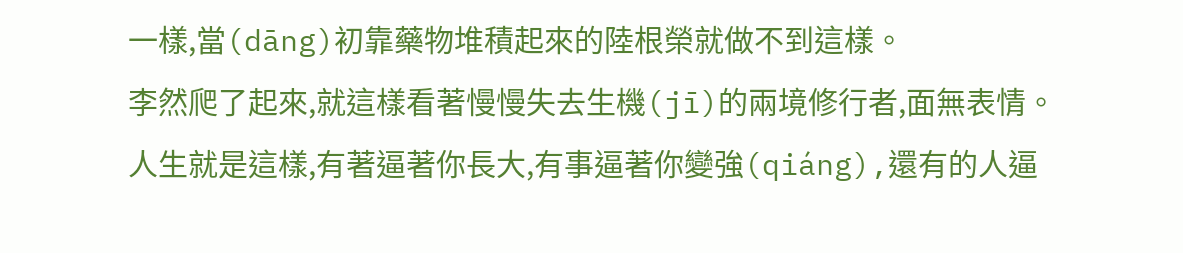一樣,當(dāng)初靠藥物堆積起來的陸根榮就做不到這樣。
李然爬了起來,就這樣看著慢慢失去生機(jī)的兩境修行者,面無表情。
人生就是這樣,有著逼著你長大,有事逼著你變強(qiáng),還有的人逼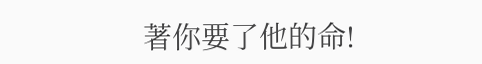著你要了他的命!